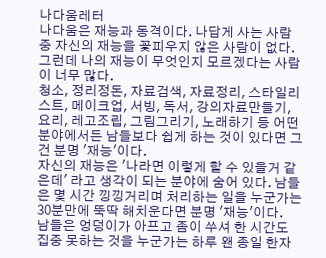나다움레터
나다움은 재능과 동격이다. 나답게 사는 사람 중 자신의 재능을 꽃피우지 않은 사람이 없다. 그런데 나의 재능이 무엇인지 모르겠다는 사람이 너무 많다.
청소, 정리정돈, 자료검색, 자료정리, 스타일리스트, 메이크업, 서빙, 독서, 강의자료만들기, 요리, 레고조립, 그림그리기, 노래하기 등 어떤 분야에서든 남들보다 쉽게 하는 것이 있다면 그건 분명 '재능'이다.
자신의 재능은 '나라면 이렇게 할 수 있을거 같은데' 라고 생각이 되는 분야에 숨어 있다. 남들은 몇 시간 낑낑거리며 처리하는 일을 누군가는 30분만에 뚝딱 해치운다면 분명 '재능'이다.
남들은 엉덩이가 아프고 좀이 쑤셔 한 시간도 집중 못하는 것을 누군가는 하루 왠 종일 한자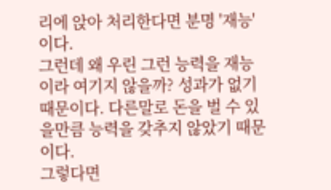리에 앉아 처리한다면 분명 '재능'이다.
그런데 왜 우린 그런 능력을 재능이라 여기지 않을까? 성과가 없기 때문이다. 다른말로 돈을 벌 수 있을만큼 능력을 갖추지 않았기 때문이다.
그렇다면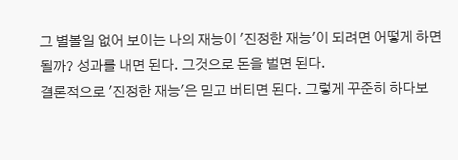그 별볼일 없어 보이는 나의 재능이 '진정한 재능'이 되려면 어떻게 하면 될까? 성과를 내면 된다. 그것으로 돈을 벌면 된다.
결론적으로 '진정한 재능'은 믿고 버티면 된다. 그렇게 꾸준히 하다보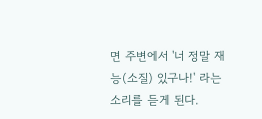면 주변에서 '너 정말 재능(소질) 있구나!' 라는 소리를 듣게 된다.